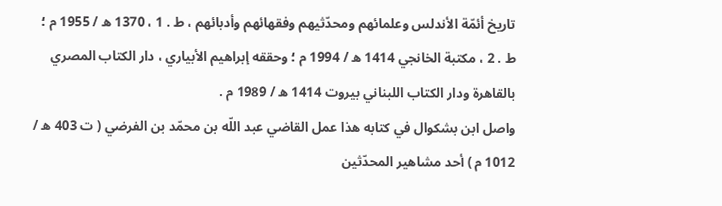تاريخ أئمّة الأندلس وعلمائهم ومحدّثيهم وفقهائهم وأدبائهم ، ط . 1 ، 1370 ه / 1955 م ؛ ط . 2 ، مكتبة الخانجي 1414 ه / 1994 م ؛ وحققه إبراهيم الأبياري ، دار الكتاب المصري بالقاهرة ودار الكتاب اللبناني بيروت 1414 ه / 1989 م .
واصل ابن بشكوال في كتابه هذا عمل القاضي عبد اللّه بن محمّد بن الفرضي ( ت 403 ه / 1012 م ) أحد مشاهير المحدّثين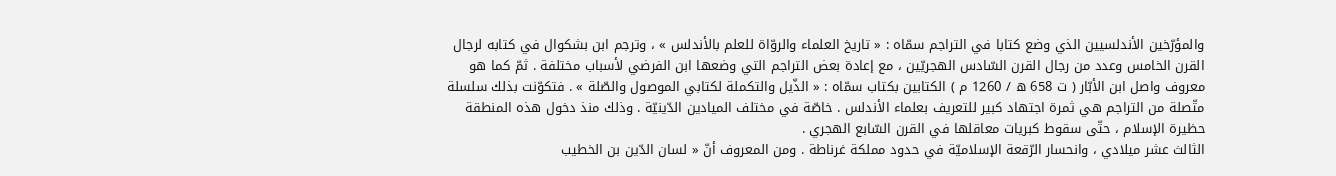والمؤرّخين الأندلسيين الذي وضع كتابا في التراجم سمّاه : « تاريخ العلماء والروّاة للعلم بالأندلس » ، وترجم ابن بشكوال في كتابه لرجال القرن الخامس وعدد من رجال القرن السّادس الهجريّين ، مع إعادة بعض التراجم التي وضعها ابن الفرضي لأسباب مختلفة . ثمّ كما هو معروف واصل ابن الأبّار ( ت 658 ه / 1260 م ) الكتابين بكتاب سمّاه : « الذّيل والتكملة لكتابي الموصول والصّلة » . فتكوّنت بذلك سلسلة متّصلة من التراجم هي ثمرة اجتهاد كبير للتعريف بعلماء الأندلس . خاصّة في مختلف الميادين الدّينيّة . وذلك منذ دخول هذه المنطقة حظيرة الإسلام ، حتّى سقوط كبريات معاقلها في القرن السّابع الهجري .
الثالث عشر ميلادي ، وانحسار الرّقعة الإسلاميّة في حدود مملكة غرناطة . ومن المعروف أنّ « لسان الدّين بن الخطيب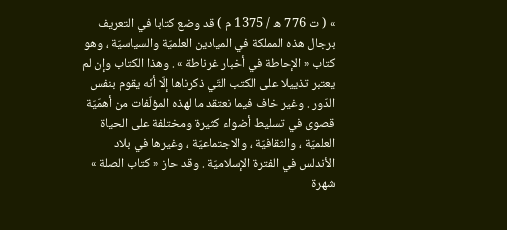» ( ت 776 ه / 1375 م ) قد وضع كتابا في التعريف برجال هذه المملكة في الميادين العلميّة والسياسيّة ، وهو كتاب « الإحاطة في أخبار غرناطة » . وهذا الكتاب وإن لم يعتبر تذييلا على الكتب التّي ذكرناها إلّا أنّه يقوم بنفس الدّور . وغير خاف فيما نعتقد ما لهذه المؤلّفات من أهمّيّة قصوى في تسليط أضواء كثيرة ومختلفة على الحياة العلميّة ، والثقافيّة ، والاجتماعيّة ، وغيرها في بلاد الأندلس في الفترة الإسلاميّة . وقد حاز « كتاب الصلة » شهرة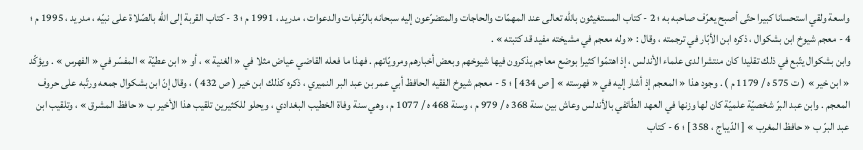واسعة ولقي استحسانا كبيرا حتّى أصبح يعرّف صاحبه به ؛ 2 - كتاب المستغيثون باللّه تعالى عند المهمّات والحاجات والمتضرّعون إليه سبحانه بالرّغبات والدعوات ، مدريد ، 1991 م ؛ 3 - كتاب القربة إلى اللّه بالصّلاة على نبيّه ، مدريد ، 1995 م ؛ 4 - معجم شيوخ ابن بشكوال ، ذكره ابن الأبّار في ترجمته ، وقال : « وله معجم في مشيخته مفيد قد كتبته » .
وابن بشكوال يتّبع في ذلك تقليدا كان منتشرا لدى علماء الأندلس ، إذ اهتمّوا كثيرا بوضع معاجم يذكرون فيها شيوخهم وبعض أخبارهم ومرويّاتهم . فهذا ما فعله القاضي عياض مثلا في « الغنية » ، أو « ابن عطيّة » المفسّر في « الفهرس » . ويؤكّد « ابن خير » ( ت 575 ه / 1179 م ) . وجود هذا « المعجم إذ أشار إليه في « فهرسته » [ ص 434 ] ؛ 5 - معجم شيوخ الفقيه الحافظ أبي عمر بن عبد البر النميري ، ذكره كذلك ابن خير ( ص 432 ) ، وقال إنّ ابن بشكوال جمعه ورتّبه على حروف المعجم . وابن عبد البرّ شخصيّة علميّة كان لها وزنها في العهد الطّائفي بالأندلس وعاش بين سنة 368 ه / 979 م ، وسنة 468 ه / 1077 م ، وهي سنة وفاة الخطيب البغدادي ، ويحلو للكثيرين تلقيب هذا الأخير ب « حافظ المشرق » ، وتلقيب ابن عبد البرّ ب « حافظ المغرب » [ الدّيباج ، 358 ] ؛ 6 - كتاب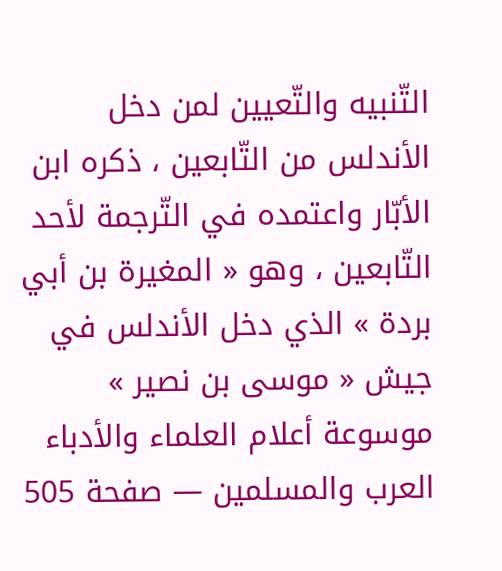التّنبيه والتّعيين لمن دخل الأندلس من التّابعين ، ذكره ابن الأبّار واعتمده في التّرجمة لأحد التّابعين ، وهو « المغيرة بن أبي بردة » الذي دخل الأندلس في جيش « موسى بن نصير »
موسوعة أعلام العلماء والأدباء العرب والمسلمين — صفحة 505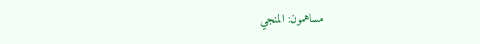مساهمون: المنجي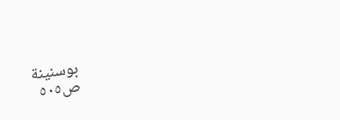بوسنينة
ص٥٠٥